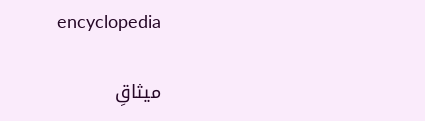encyclopedia

میثاقِ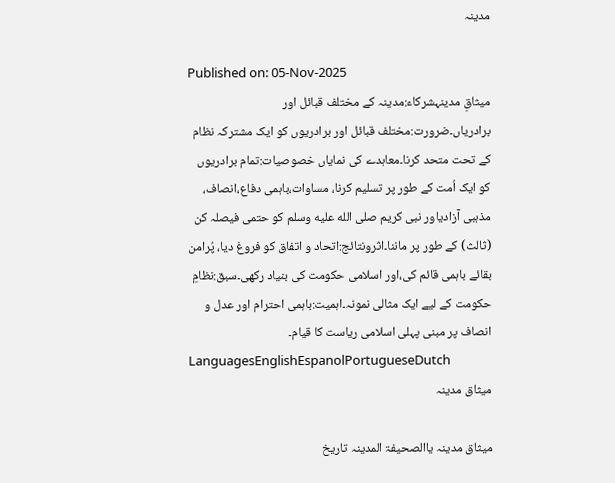مدینہ

Published on: 05-Nov-2025
میثاقِ مدینہشرکاء:مدینہ کے مختلف قبائل اور برادریاں۔ضرورت:مختلف قبائل اور برادریوں کو ایک مشترکہ نظام کے تحت متحد کرنا۔معاہدے کی نمایاں خصوصیات:تمام برادریوں کو ایک اُمت کے طور پر تسلیم کرنا، مساوات،باہمی دفاع،انصاف، مذہبی آزادیاور نبی کریم صلى الله عليه وسلم کو حتمی فیصلہ کن (ثالث) کے طور پر ماننا۔اثرونتائج:اتحاد و اتفاق کو فروغ دیا، پُرامن بقائے باہمی قائم کی،اور اسلامی حکومت کی بنیاد رکھی۔سبق:نظامِ حکومت کے لیے ایک مثالی نمونہ۔اہمیت:باہمی احترام اور عدل و انصاف پر مبنی پہلی اسلامی ریاست کا قیام۔
LanguagesEnglishEspanolPortugueseDutch
میثاق مدینہ

میثاق مدینہ یاالصحیفۃ المدینہ تاریخ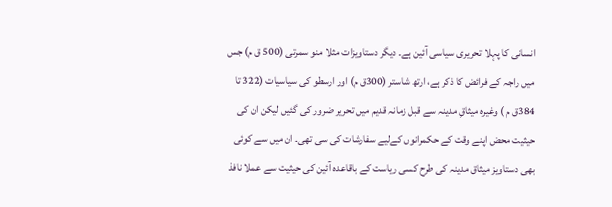انسانی کا پہلا تحریری سیاسی آئین ہے۔ دیگر دستاویزات مثلا منو سمرتی (500 ق م) جس میں راجہ کے فرائض کا ذکر ہے، ارتھ شاستر (300ق م) اور ارسطو کی سیاسیات (322 تا 384ق م ) وغیرہ میثاقِ مدینہ سے قبل زمانہ قدیم میں تحریر ضرور کی گئیں لیکن ان کی حیثیت محض اپنے وقت کے حکمرانوں کےلیے سفارشات کی سی تھی۔ ان میں سے کوئی بھی دستاویز میثاق مدینہ کی طرح کسی ریاست کے باقاعدہ آئین کی حیثیت سے عملا نافذ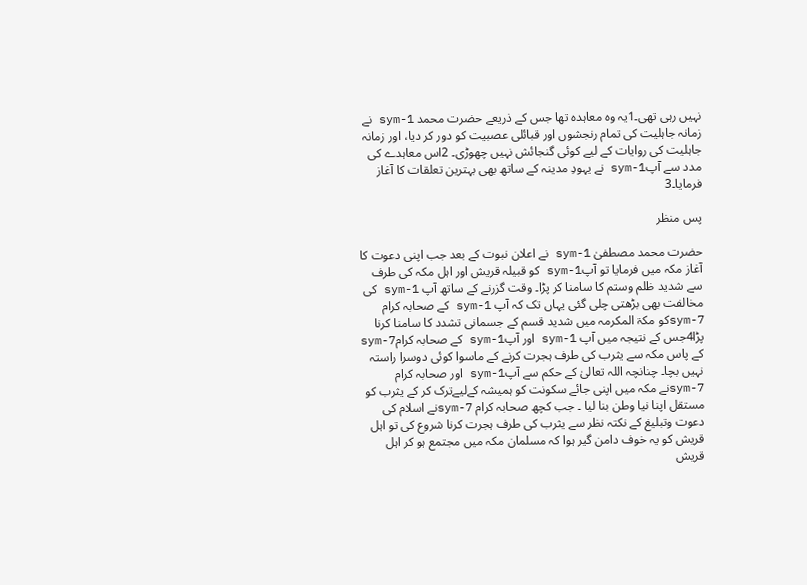نہیں رہی تھی۔1یہ وہ معاہدہ تھا جس کے ذریعے حضرت محمد sym-1 نے زمانہ جاہلیت کی تمام رنجشوں اور قبائلی عصبیت کو دور کر دیا، اور زمانہ جاہلیت کی روایات کے لیے کوئی گنجائش نہیں چھوڑی۔ 2اس معاہدے کی مدد سے آپsym-1 نے یہودِ مدینہ کے ساتھ بھی بہترین تعلقات کا آغاز فرمایا۔3

پس منظر

حضرت محمد مصطفیٰ sym-1 نے اعلان نبوت کے بعد جب اپنی دعوت کا آغاز مکہ میں فرمایا تو آپsym-1 کو قبیلہ قریش اور اہل مکہ کی طرف سے شدید ظلم وستم کا سامنا کر پڑا۔ وقت گزرنے کے ساتھ آپ sym-1 کی مخالفت بھی بڑھتی چلی گئی یہاں تک کہ آپ sym-1 کے صحابہ کرام sym-7کو مکۃ المکرمہ میں شدید قسم کے جسمانی تشدد کا سامنا کرنا پڑا4جس کے نتیجہ میں آپ sym-1 اور آپsym-1 کے صحابہ کرامsym-7 کے پاس مکہ سے یثرب کی طرف ہجرت کرنے کے ماسوا کوئی دوسرا راستہ نہیں بچا۔ چنانچہ اللہ تعالیٰ کے حکم سے آپsym-1 اور صحابہ کرام sym-7نے مکہ میں اپنی جائے سکونت کو ہمیشہ کےلیےترک کر کے یثرب کو مستقل اپنا نیا وطن بنا لیا ۔ جب کچھ صحابہ کرام sym-7نے اسلام کی دعوت وتبلیغ کے نکتہ نظر سے یثرب کی طرف ہجرت کرنا شروع کی تو اہل قریش کو یہ خوف دامن گیر ہوا کہ مسلمان مکہ میں مجتمع ہو کر اہل قریش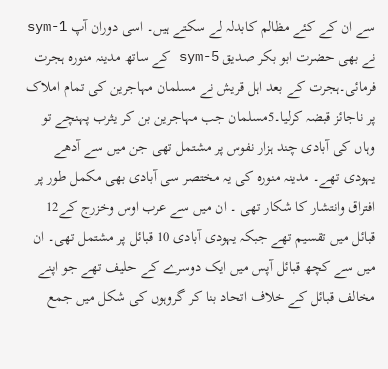سے ان کے کئے مظالم کابدلہ لے سکتے ہیں۔ اسی دوران آپ sym-1 نے بھی حضرت ابو بکر صدیق sym-5 کے ساتھ مدینہ منورہ ہجرت فرمائی۔ہجرت کے بعد اہل قریش نے مسلمان مہاجرین کی تمام املاک پر ناجائز قبضہ کرلیا۔5مسلمان جب مہاجرین بن کر یثرب پہنچے تو وہاں کی آبادی چند ہزار نفوس پر مشتمل تھی جن میں سے آدھے یہودی تھے۔ مدینہ منورہ کی یہ مختصر سی آبادی بھی مکمل طور پر افتراق وانتشار کا شکار تھی ۔ ان میں سے عرب اوس وخزرج کے12 قبائل میں تقسیم تھے جبکہ یہودی آبادی 10 قبائل پر مشتمل تھی۔ ان میں سے کچھ قبائل آپس میں ایک دوسرے کے حلیف تھے جو اپنے مخالف قبائل کے خلاف اتحاد بنا کر گروہوں کی شکل میں جمع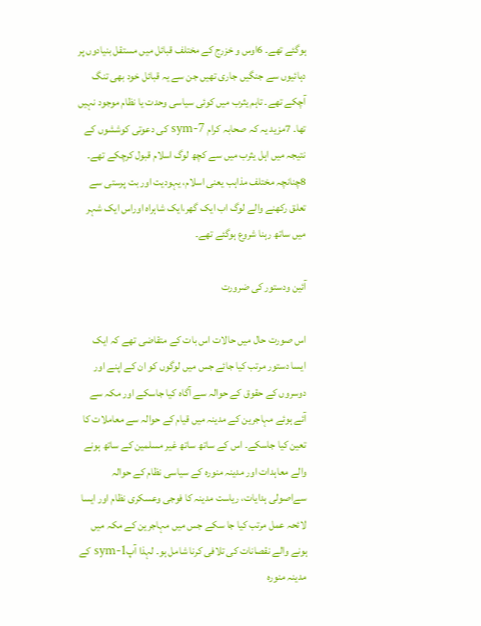ہوگئے تھے۔ 6اوس و خزرج کے مختلف قبائل میں مستقل بنیادوں پر دہائیوں سے جنگیں جاری تھیں جن سے یہ قبائل خود بھی تنگ آچکے تھے۔ تاہم یثرب میں کوئی سیاسی وحدت یا نظام موجود نہیں تھا۔ 7مزید یہ کہ صحابہ کرام sym-7 کی دعوتی کوششوں کے نتیجہ میں اہل یثرب میں سے کچھ لوگ اسلام قبول کرچکے تھے۔ 8چنانچہ مختلف مذاہب یعنی اسلام، یہودیت اور بت پرستی سے تعلق رکھنے والے لوگ اب ایک گھر،ایک شاہراہ اوراس ایک شہر میں ساتھ رہنا شروع ہوگئے تھے۔

آئین ودستور کی ضرورت

اس صورت حال میں حالات اس بات کے متقاضی تھے کہ ایک ایسا دستور مرتب کیا جائے جس میں لوگوں کو ان کے اپنے اور دوسروں کے حقوق کے حوالہ سے آگاہ کیا جاسکے اور مکہ سے آئے ہوئے مہاجرین کے مدینہ میں قیام کے حوالہ سے معاملات کا تعین کیا جاسکے۔ اس کے ساتھ ساتھ غیر مسلمین کے ساتھ ہونے والے معاہدات اور مدینہ منورہ کے سیاسی نظام کے حوالہ سےاصولی ہدایات، ریاست مدینہ کا فوجی وعسکری نظام اور ایسا لائحہ عمل مرتب کیا جا سکے جس میں مہاجرین کے مکہ میں ہونے والے نقصانات کی تلافی کرنا شامل ہو۔ لہذا آپsym-1 کے مدینہ منورہ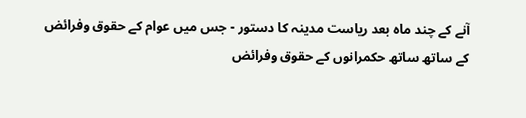آنے کے چند ماہ بعد ریاست مدینہ کا دستور - جس میں عوام کے حقوق وفرائض کے ساتھ ساتھ حکمرانوں کے حقوق وفرائض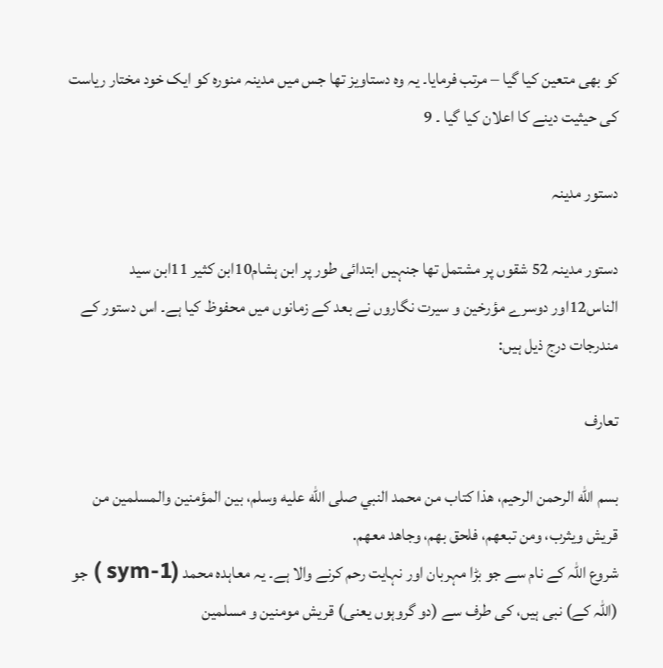کو بھی متعین کیا گیا – مرتب فرمایا۔ یہ وہ دستاویز تھا جس میں مدینہ منورہ کو ایک خود مختار ریاست کی حیثیت دینے کا اعلان کیا گیا ۔ 9

دستور مدینہ

دستور مدینہ 52 شقوں پر مشتمل تھا جنہیں ابتدائی طور پر ابن ہشام10ابن کثیر 11ابن سید الناس12اور دوسرے مؤرخین و سیرت نگاروں نے بعد کے زمانوں میں محفوظ کیا ہے۔ اس دستور کے مندرجات درج ذیل ہیں:

تعارف

بسم اللّٰه الرحمن الرحيم، هذا كتاب من محمد النبي صلى اللّٰه عليه وسلم، بين المؤمنين والمسلمين من قريش ويثرب، ومن تبعهم، فلحق بهم، وجاهد معهم.
شروع اللہ کے نام سے جو بڑا مہربان اور نہایت رحم کرنے والا ہے۔ یہ معاہدہ محمد (sym-1 ) جو (اللہ کے) نبی ہیں، کی طرف سے (دو گروہوں یعنی) قریش مومنین و مسلمین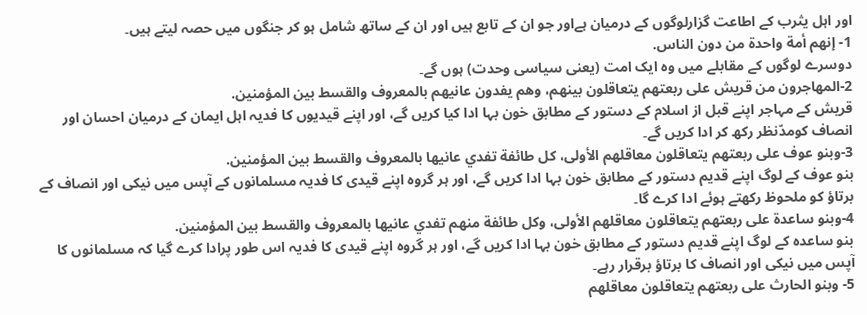اور اہل یثرب کے اطاعت گزارلوگوں کے درمیان ہےاور جو ان کے تابع ہیں اور ان کے ساتھ شامل ہو کر جنگوں میں حصہ لیتے ہیں۔
1- إنهم أمة واحدة من دون الناس.
دوسرے لوگوں کے مقابلے میں وہ ایک امت (یعنی سیاسی وحدت) ہوں گے۔
2-المهاجرون من قريش على ربعتهم يتعاقلون بينهم، وهم يفدون عانيهم بالمعروف والقسط بين المؤمنين.
قریش کے مہاجر اپنے قبل از اسلام کے دستور کے مطابق خون بہا ادا کیا کریں گے، اور اپنے قیدیوں کا فدیہ اہل ایمان کے درمیان احسان اور انصاف کومدّنظر رکھ کر ادا کریں گے۔
3-وبنو عوف على ربعتهم يتعاقلون معاقلهم الأولى، كل طائفة تفدي عانيها بالمعروف والقسط بين المؤمنين.
بنو عوف کے لوگ اپنے قدیم دستور کے مطابق خون بہا ادا کریں گے، اور ہر گروہ اپنے قیدی کا فدیہ مسلمانوں کے آپس میں نیکی اور انصاف کے برتاؤ کو ملحوظ رکھتے ہوئے ادا کرے گا۔
4-وبنو ساعدة على ربعتهم يتعاقلون معاقلهم الأولى، وكل طائفة منهم تفدي عانيها بالمعروف والقسط بين المؤمنين.
بنو ساعدہ کے لوگ اپنے قدیم دستور کے مطابق خون بہا ادا کریں گے، اور ہر گروہ اپنے قیدی کا فدیہ اس طور پرادا کرے گیا کہ مسلمانوں کا آپس میں نیکی اور انصاف کا برتاؤ برقرار رہے۔
5- وبنو الحارث على ربعتهم يتعاقلون معاقلهم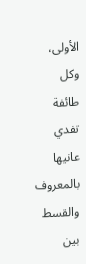الأولى، وكل طائفة تفدي عانيها بالمعروف والقسط بين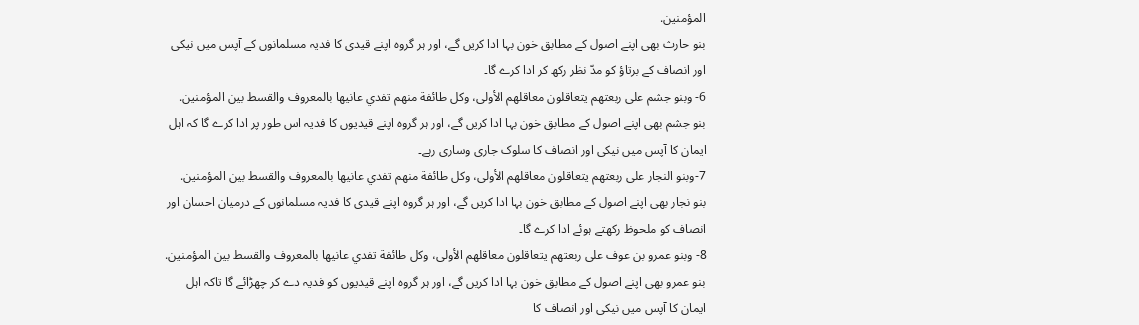المؤمنين.
بنو حارث بھی اپنے اصول کے مطابق خون بہا ادا کریں گے، اور ہر گروہ اپنے قیدی کا فدیہ مسلمانوں کے آپس میں نیکی اور انصاف کے برتاؤ کو مدّ نظر رکھ کر ادا کرے گا۔
6- وبنو جشم على ربعتهم يتعاقلون معاقلهم الأولى، وكل طائفة منهم تفدي عانيها بالمعروف والقسط بين المؤمنين.
بنو جشم بھی اپنے اصول کے مطابق خون بہا ادا کریں گے، اور ہر گروہ اپنے قیدیوں کا فدیہ اس طور پر ادا کرے گا کہ اہل ایمان کا آپس میں نیکی اور انصاف کا سلوک جاری وساری رہے۔
7-وبنو النجار على ربعتهم يتعاقلون معاقلهم الأولى، وكل طائفة منهم تفدي عانيها بالمعروف والقسط بين المؤمنين.
بنو نجار بھی اپنے اصول کے مطابق خون بہا ادا کریں گے، اور ہر گروہ اپنے قیدی کا فدیہ مسلمانوں کے درمیان احسان اور انصاف کو ملحوظ رکھتے ہوئے ادا کرے گا۔
8- وبنو عمرو بن عوف على ربعتهم يتعاقلون معاقلهم الأولى، وكل طائفة تفدي عانيها بالمعروف والقسط بين المؤمنين.
بنو عمرو بھی اپنے اصول کے مطابق خون بہا ادا کریں گے، اور ہر گروہ اپنے قیدیوں کو فدیہ دے کر چھڑائے گا تاکہ اہل ایمان کا آپس میں نیکی اور انصاف کا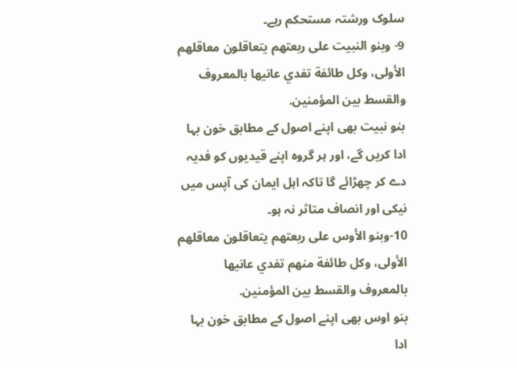سلوک ورشتہ مستحکم رہے۔
9- وبنو النبيت على ربعتهم يتعاقلون معاقلهم الأولى، وكل طائفة تفدي عانيها بالمعروف والقسط بين المؤمنين.
بنو نبیت بھی اپنے اصول کے مطابق خون بہا ادا کریں گے، اور ہر گروہ اپنے قیدیوں کو فدیہ دے کر چھڑائے گا تاکہ اہل ایمان کی آپس میں نیکی اور انصاف متاثر نہ ہو۔
10-وبنو الأوس على ربعتهم يتعاقلون معاقلهم الأولى، وكل طائفة منهم تفدي عانيها بالمعروف والقسط بين المؤمنين.
بنو اوس بھی اپنے اصول کے مطابق خون بہا ادا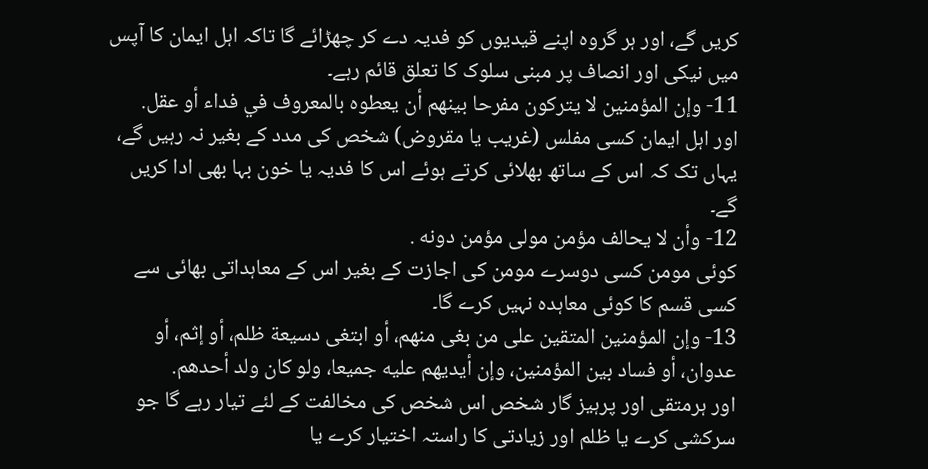کریں گے، اور ہر گروہ اپنے قیدیوں کو فدیہ دے کر چھڑائے گا تاکہ اہل ایمان کا آپس میں نیکی اور انصاف پر مبنی سلوک کا تعلق قائم رہے۔
11- وإن المؤمنين لا يتركون مفرحا بينهم أن يعطوه بالمعروف في فداء أو عقل.
اور اہل ایمان کسی مفلس (غریب یا مقروض) شخص کی مدد کے بغیر نہ رہیں گے، یہاں تک کہ اس کے ساتھ بھلائی کرتے ہوئے اس کا فدیہ یا خون بہا بھی ادا کریں گے۔
12- وأن لا يحالف مؤمن مولى مؤمن دونه .
کوئی مومن کسی دوسرے مومن کی اجازت کے بغیر اس کے معاہداتی بھائی سے کسی قسم کا کوئی معاہدہ نہیں کرے گا۔
13- وإن المؤمنين المتقين على من بغى منهم، أو ابتغى دسيعة ظلم، أو إثم، أو عدوان، أو فساد بين المؤمنين، وإن أيديهم عليه جميعا، ولو كان ولد أحدهم.
اور ہرمتقی اور پرہیز گار شخص اس شخص کی مخالفت کے لئے تیار رہے گا جو سرکشی کرے یا ظلم اور زیادتی کا راستہ اختیار کرے یا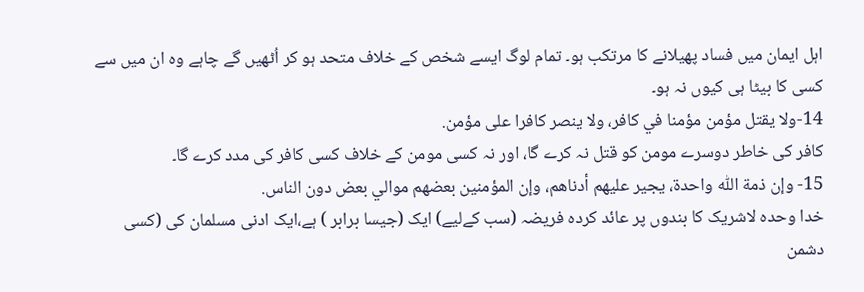اہل ایمان میں فساد پھیلانے کا مرتکب ہو۔ تمام لوگ ایسے شخص کے خلاف متحد ہو کر اُٹھیں گے چاہے وہ ان میں سے کسی کا بیٹا ہی کیوں نہ ہو۔
14-ولا يقتل مؤمن مؤمنا في كافر، ولا ينصر كافرا على مؤمن.
کافر کی خاطر دوسرے مومن کو قتل نہ کرے گا، اور نہ کسی مومن کے خلاف کسی کافر کی مدد کرے گا۔
15- وإن ذمة اللّٰه واحدة، يجير عليهم أدناهم، وإن المؤمنين بعضهم موالي بعض دون الناس.
خدا وحدہ لاشریک کا بندوں پر عائد کردہ فریضہ (سب کےلیے) ایک (جیسا برابر ) ہے،ایک ادنی مسلمان کی (کسی دشمن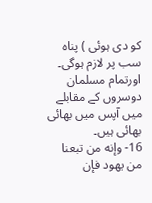کو دی ہوئی ) پناہ سب پر لازم ہوگی۔ اورتمام مسلمان دوسروں کے مقابلے میں آپس میں بھائی بھائی ہیں۔
16- وإنه من تبعنا من يهود فإن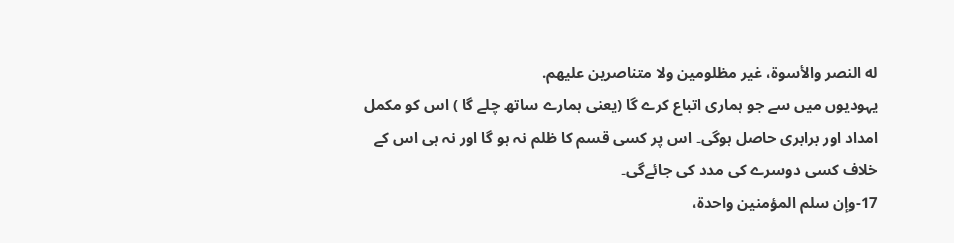له النصر والأسوة، غير مظلومين ولا متناصرين عليهم.
یہودیوں میں سے جو ہماری اتباع کرے گا (یعنی ہمارے ساتھ چلے گا ) اس کو مکمل امداد اور برابری حاصل ہوگی۔ اس پر کسی قسم کا ظلم نہ ہو گا اور نہ ہی اس کے خلاف کسی دوسرے کی مدد کی جائےگی۔
17-وإن سلم المؤمنين واحدة،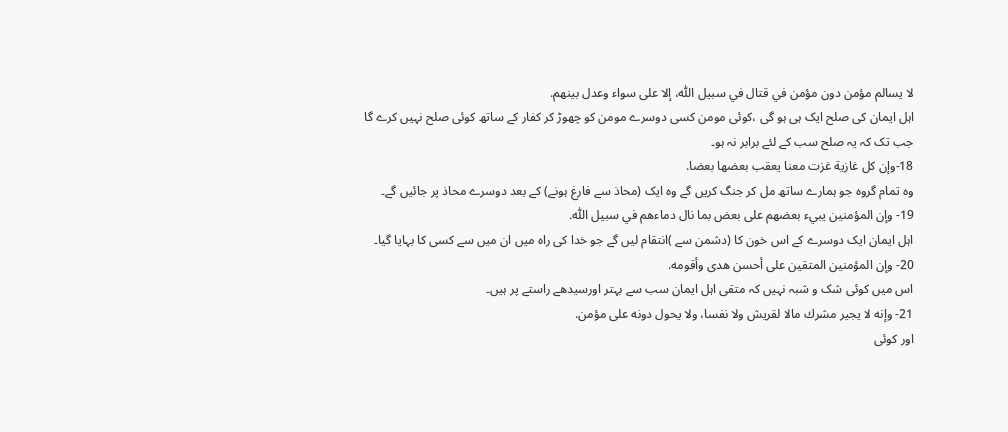لا يسالم مؤمن دون مؤمن في قتال في سبيل اللّٰه، إلا على سواء وعدل بينهم.
اہل ایمان کی صلح ایک ہی ہو گی ،کوئی مومن کسی دوسرے مومن کو چھوڑ کر کفار کے ساتھ کوئی صلح نہیں کرے گا جب تک کہ یہ صلح سب کے لئے برابر نہ ہو۔
18-وإن كل غازية غزت معنا يعقب بعضها بعضا.
وہ تمام گروہ جو ہمارے ساتھ مل کر جنگ کریں گے وہ ایک (محاذ سے فارغ ہونے) کے بعد دوسرے محاذ پر جائیں گے۔
19- وإن المؤمنين يبيء بعضهم على بعض بما نال دماءهم في سبيل اللّٰه.
اہل ایمان ایک دوسرے کے اس خون کا (دشمن سے )انتقام لیں گے جو خدا کی راہ میں ان میں سے کسی کا بہایا گیا۔
20- وإن المؤمنين المتقين على أحسن هدى وأقومه.
اس میں کوئی شک و شبہ نہیں کہ متقی اہل ایمان سب سے بہتر اورسیدھے راستے پر ہیں۔
21- وإنه لا يجير مشرك مالا لقريش ولا نفسا، ولا يحول دونه على مؤمن.
اور کوئی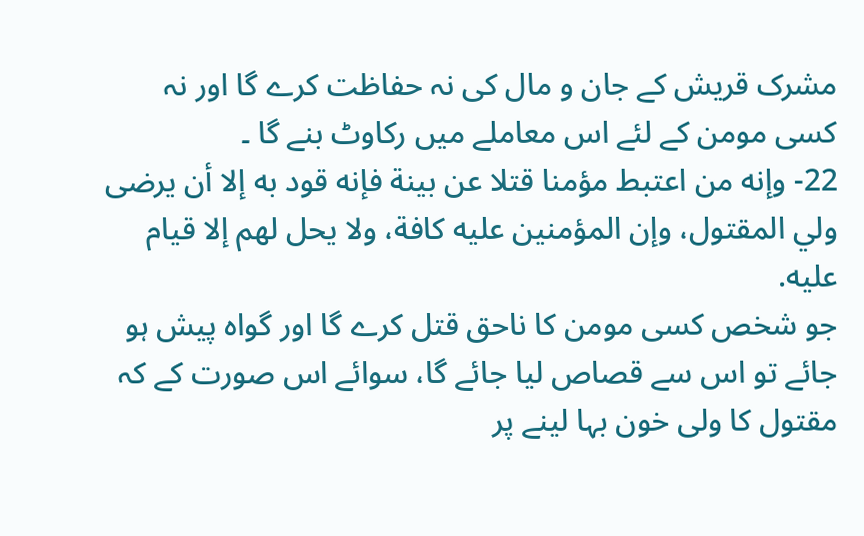مشرک قریش کے جان و مال کی نہ حفاظت کرے گا اور نہ کسی مومن کے لئے اس معاملے میں رکاوٹ بنے گا ۔
22- وإنه من اعتبط مؤمنا قتلا عن بينة فإنه قود به إلا أن يرضى ولي المقتول، وإن المؤمنين عليه كافة، ولا يحل لهم إلا قيام عليه.
جو شخص کسی مومن کا ناحق قتل کرے گا اور گواہ پیش ہو جائے تو اس سے قصاص لیا جائے گا، سوائے اس صورت کے کہ مقتول کا ولی خون بہا لینے پر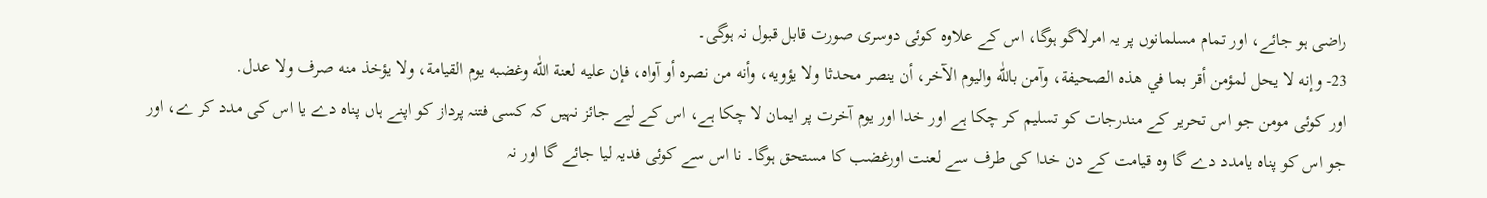راضی ہو جائے، اور تمام مسلمانوں پر یہ امرلاگو ہوگا، اس کے علاوہ کوئی دوسری صورت قابل قبول نہ ہوگی۔
23- وإنه لا يحل لمؤمن أقر بما في هذه الصحيفة، وآمن باللّٰه واليوم الآخر، أن ينصر محدثا ولا يؤويه، وأنه من نصره أو آواه، فإن عليه لعنة اللّٰه وغضبه يوم القيامة، ولا يؤخذ منه صرف ولا عدل.
اور کوئی مومن جو اس تحریر کے مندرجات کو تسلیم کر چکا ہے اور خدا اور یوم آخرت پر ایمان لا چکا ہے، اس کے لیے جائز نہیں کہ کسی فتنہ پرداز کو اپنے ہاں پناہ دے یا اس کی مدد کر ے، اور جو اس کو پناہ یامدد دے گا وہ قیامت کے دن خدا کی طرف سے لعنت اورغضب کا مستحق ہوگا۔ نا اس سے کوئی فدیہ لیا جائے گا اور نہ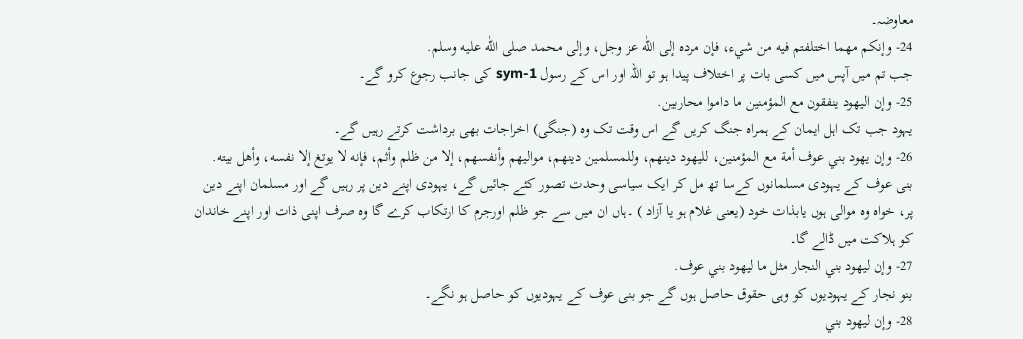معاوضہ۔
24- وإنكم مهما اختلفتم فيه من شيء، فإن مرده إلى اللّٰه عز وجل، وإلى محمد صلى اللّٰه عليه وسلم.
جب تم میں آپس میں کسی بات پر اختلاف پیدا ہو تو اللہ اور اس کے رسول sym-1 کی جانب رجوع کرو گے۔
25- وإن اليهود ينفقون مع المؤمنين ما داموا محاربين.
یہود جب تک اہل ایمان کے ہمراہ جنگ کریں گے اس وقت تک وہ (جنگی) اخراجات بھی برداشت کرتے رہیں گے۔
26- وإن يهود بني عوف أمة مع المؤمنين، لليهود دينهم، وللمسلمين دينهم، مواليهم وأنفسهم، إلا من ظلم وأثم، فإنه لا يوتغ إلا نفسه، وأهل بيته.
بنی عوف کے یہودی مسلمانوں کےسا تھ مل کر ایک سیاسی وحدت تصور کئے جائیں گے، یہودی اپنے دین پر رہیں گے اور مسلمان اپنے دین پر، خواہ وہ موالی ہوں یابذات خود (یعنی غلام ہو یا آزاد ) ۔ہاں ان میں سے جو ظلم اورجرم کا ارتکاب کرے گا وہ صرف اپنی ذات اور اپنے خاندان کو ہلاکت میں ڈالے گا۔
27- وإن ليهود بني النجار مثل ما ليهود بني عوف.
بنو نجار کے یہودیوں کو وہی حقوق حاصل ہوں گے جو بنی عوف کے یہودیوں کو حاصل ہو نگے۔
28- وإن ليهود بني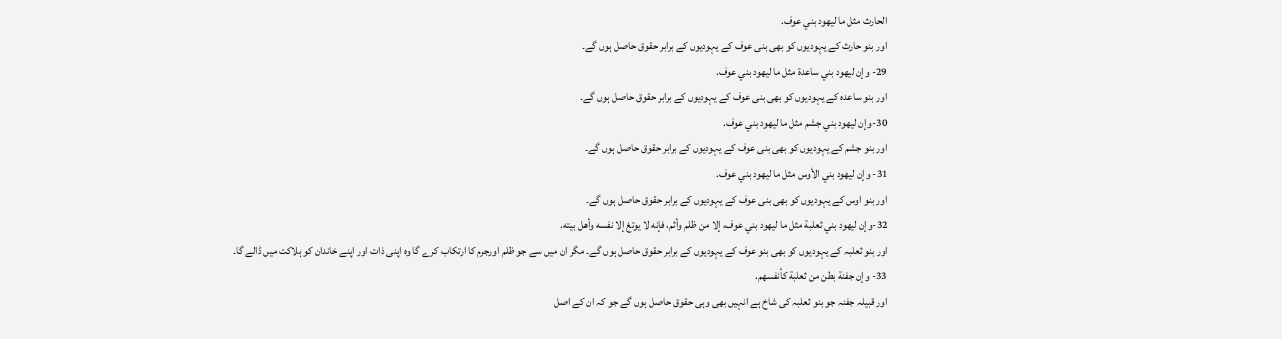الحارث مثل ما ليهود بني عوف.
اور بنو حارث کے یہودیوں کو بھی بنی عوف کے یہودیوں کے برابر حقوق حاصل ہوں گے۔
29- وإن ليهود بني ساعدة مثل ما ليهود بني عوف.
اور بنو ساعدہ کے یہودیوں کو بھی بنی عوف کے یہودیوں کے برابر حقوق حاصل ہوں گے۔
30-وإن ليهود بني جشم مثل ما ليهود بني عوف.
اور بنو جشم کے یہودیوں کو بھی بنی عوف کے یہودیوں کے برابر حقوق حاصل ہوں گے۔
31- وإن ليهود بني الأوس مثل ما ليهود بني عوف.
اور بنو اوس کے یہودیوں کو بھی بنی عوف کے یہودیوں کے برابر حقوق حاصل ہوں گے۔
32-وإن ليهود بني ثعلبة مثل ما ليهود بني عوف، إلا من ظلم وأثم، فإنه لا يوتغ إلا نفسه وأهل بيته.
اور بنو ثعلبہ کے یہودیوں کو بھی بنو عوف کے یہودیوں کے برابر حقوق حاصل ہوں گے۔ مگر ان میں سے جو ظلم اورجرم کا ارتکاب کرے گا وہ اپنی ذات اور اپنے خاندان کو ہلاکت میں ڈالے گا۔
33- وإن جفنة بطن من ثعلبة كأنفسهم.
اور قبیلہ جفنہ جو بنو ثعلبہ کی شاخ ہے انہیں بھی وہی حقوق حاصل ہوں گے جو کہ ان کے اصل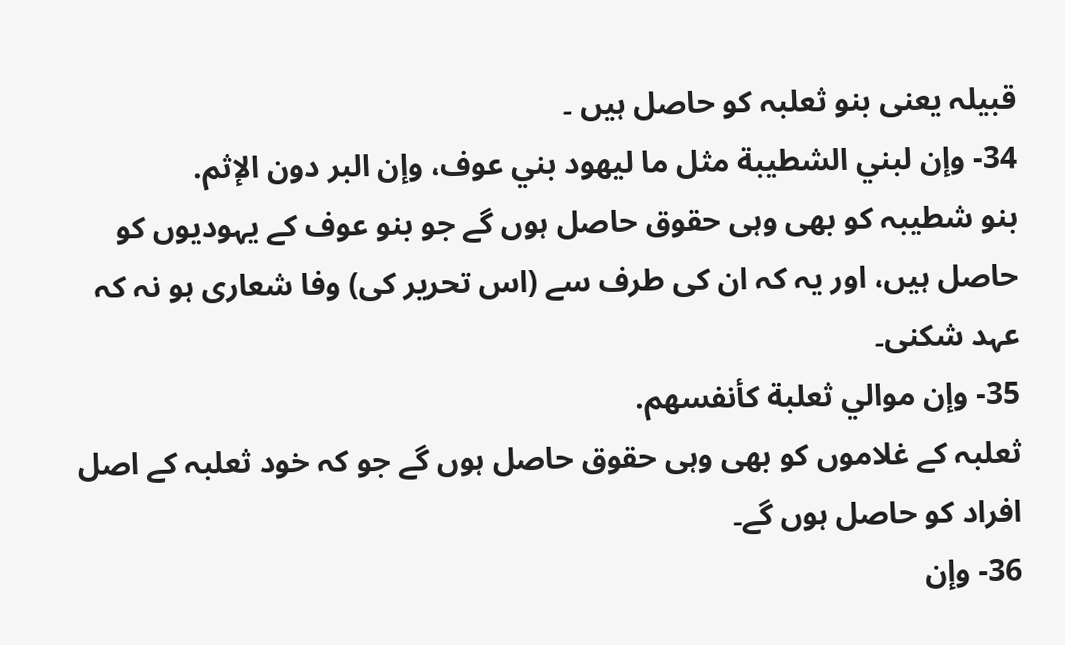قبیلہ یعنی بنو ثعلبہ کو حاصل ہیں ۔
34- وإن لبني الشطيبة مثل ما ليهود بني عوف، وإن البر دون الإثم.
بنو شطیبہ کو بھی وہی حقوق حاصل ہوں گے جو بنو عوف کے یہودیوں کو حاصل ہیں، اور یہ کہ ان کی طرف سے (اس تحریر کی) وفا شعاری ہو نہ کہ عہد شکنی۔
35- وإن موالي ثعلبة كأنفسهم.
ثعلبہ کے غلاموں کو بھی وہی حقوق حاصل ہوں گے جو کہ خود ثعلبہ کے اصل افراد کو حاصل ہوں گے۔
36- وإن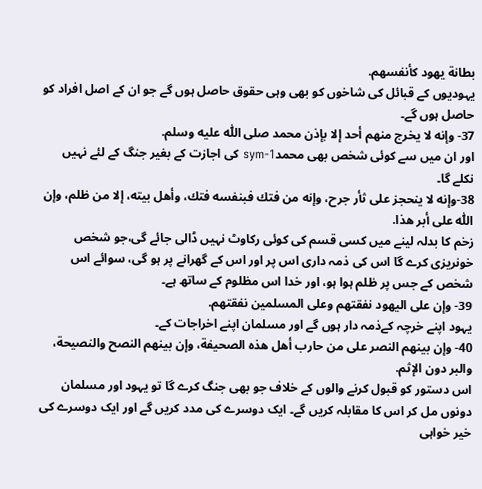بطانة يهود كأنفسهم.
یہودیوں کے قبائل کی شاخوں کو بھی وہی حقوق حاصل ہوں گے جو ان کے اصل افراد کو حاصل ہوں گے۔
37- وإنه لا يخرج منهم أحد إلا بإذن محمد صلى اللّٰه عليه وسلم.
اور ان میں سے کوئی شخص بھی محمدsym-1 کی اجازت کے بغیر جنگ کے لئے نہیں نکلے گا۔
38-وإنه لا ينحجز على ثأر جرح، وإنه من فتك فبنفسه فتك، وأهل بيته، إلا من ظلم، وإن اللّٰه على أبر هذا.
زخم کا بدلہ لینے میں کسی قسم کی کوئی رکاوٹ نہیں ڈالی جائے گی،جو شخص خونریزی کرے گا اس کی ذمہ داری اس پر اور اس کے گھرانے پر ہو گی، سوائے اس شخص کے جس پر ظلم ہوا ہو، اور خدا اس مظلوم کے ساتھ ہے۔
39- وإن على اليهود نفقتهم وعلى المسلمين نفقتهم.
یہود اپنے خرچہ کےذمہ دار ہوں گے اور مسلمان اپنے اخراجات کے۔
40- وإن بينهم النصر على من حارب أهل هذه الصحيفة، وإن بينهم النصح والنصيحة، والبر دون الإثم.
اس دستور کو قبول کرنے والوں کے خلاف جو بھی جنگ کرے گا تو یہود اور مسلمان دونوں مل کر اس کا مقابلہ کریں گے۔ ایک دوسرے کی مدد کریں گے اور ایک دوسرے کی خیر خواہی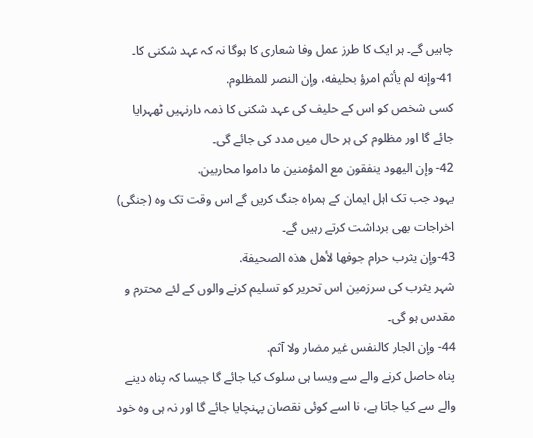چاہیں گے۔ ہر ایک کا طرز عمل وفا شعاری کا ہوگا نہ کہ عہد شکنی کا۔
41-وإنه لم يأثم امرؤ بحليفه، وإن النصر للمظلوم.
کسی شخص کو اس کے حلیف کی عہد شکنی کا ذمہ دارنہیں ٹھہرایا جائے گا اور مظلوم کی ہر حال میں مدد کی جائے گی۔
42- وإن اليهود ينفقون مع المؤمنين ما داموا محاربين.
یہود جب تک اہل ایمان کے ہمراہ جنگ کریں گے اس وقت تک وہ (جنگی) اخراجات بھی برداشت کرتے رہیں گے۔
43-وإن يثرب حرام جوفها لأهل هذه الصحيفة.
شہر یثرب کی سرزمین اس تحریر کو تسلیم کرنے والوں کے لئے محترم و مقدس ہو گی۔
44- وإن الجار كالنفس غير مضار ولا آثم.
پناہ حاصل کرنے والے سے ویسا ہی سلوک کیا جائے گا جیسا کہ پناہ دینے والے سے کیا جاتا ہے، نا اسے کوئی نقصان پہنچایا جائے گا اور نہ ہی وہ خود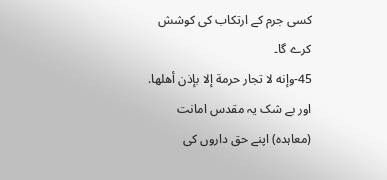کسی جرم کے ارتکاب کی کوشش کرے گا۔
45-وإنه لا تجار حرمة إلا بإذن أهلها.
اور بے شک یہ مقدس امانت (معاہدہ) اپنے حق داروں کی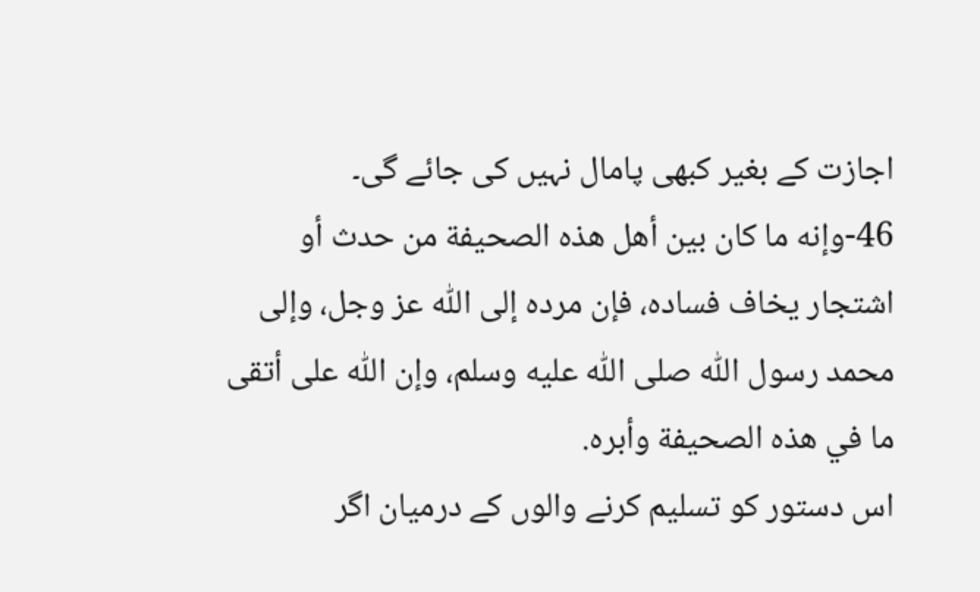اجازت کے بغیر کبھی پامال نہیں کی جائے گی۔
46-وإنه ما كان بين أهل هذه الصحيفة من حدث أو اشتجار يخاف فساده، فإن مرده إلى اللّٰه عز وجل، وإلى محمد رسول اللّٰه صلى اللّٰه عليه وسلم، وإن اللّٰه على أتقى ما في هذه الصحيفة وأبره.
اس دستور کو تسلیم کرنے والوں کے درمیان اگر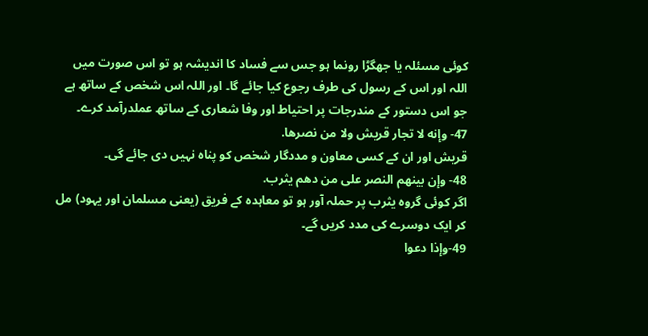کوئی مسئلہ یا جھگڑا رونما ہو جس سے فساد کا اندیشہ ہو تو اس صورت میں اللہ اور اس کے رسول کی طرف رجوع کیا جائے گا۔ اور اللہ اس شخص کے ساتھ ہے جو اس دستور کے مندرجات پر احتیاط اور وفا شعاری کے ساتھ عملدرآمد کرے۔
47- وإنه لا تجار قريش ولا من نصرها.
قریش اور ان کے کسی معاون و مددگار شخص کو پناہ نہیں دی جائے گی۔
48- وإن بينهم النصر على من دهم يثرب.
اگر کوئی گروہ یثرب پر حملہ آور ہو تو معاہدہ کے فریق (یعنی مسلمان اور یہود) مل کر ایک دوسرے کی مدد کریں گے۔
49-وإذا دعوا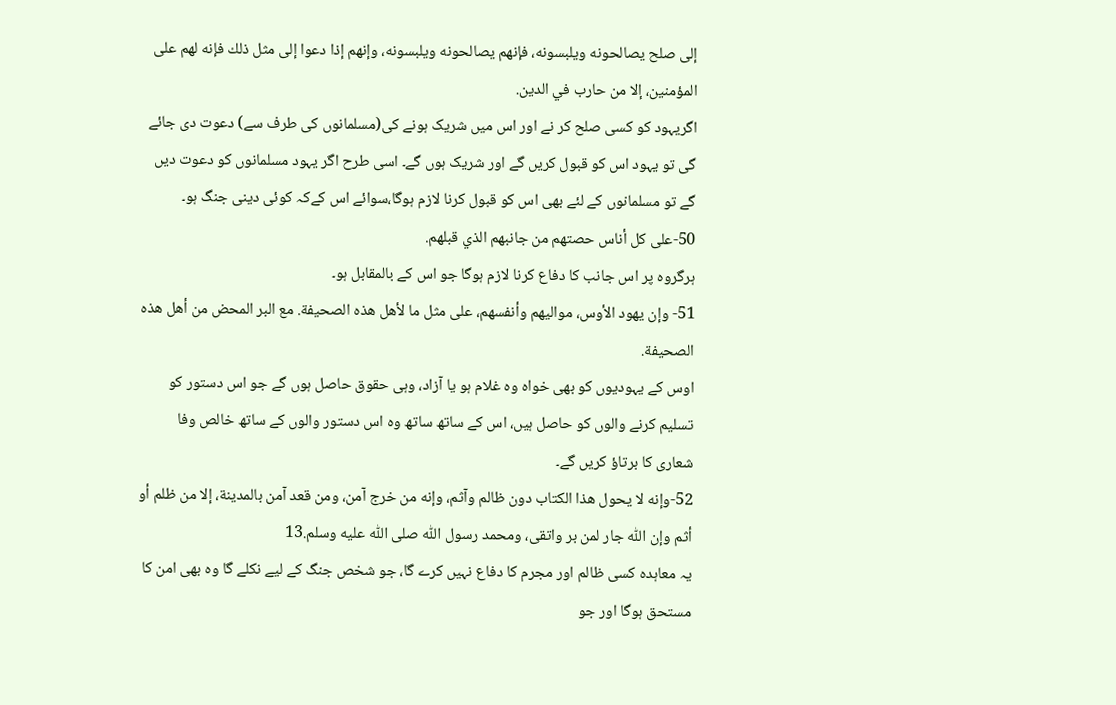إلى صلح يصالحونه ويلبسونه، فإنهم يصالحونه ويلبسونه، وإنهم إذا دعوا إلى مثل ذلك فإنه لهم على المؤمنين، إلا من حارب في الدين.
اگریہود کو کسی صلح کر نے اور اس میں شریک ہونے کی(مسلمانوں کی طرف سے) دعوت دی جائے گی تو یہود اس کو قبول کریں گے اور شریک ہوں گے۔ اسی طرح اگر یہود مسلمانوں کو دعوت دیں گے تو مسلمانوں کے لئے بھی اس کو قبول کرنا لازم ہوگا،سوائے اس کےکہ کوئی دینی جنگ ہو۔
50-على كل أناس حصتهم من جانبهم الذي قبلهم.
ہرگروہ پر اس جانب کا دفاع کرنا لازم ہوگا جو اس کے بالمقابل ہو۔
51- وإن يهود الأوس، مواليهم وأنفسهم، على مثل ما لأهل هذه الصحيفة. مع البر المحض من أهل هذه الصحيفة.
اوس کے یہودیوں کو بھی خواہ وہ غلام ہو یا آزاد، وہی حقوق حاصل ہوں گے جو اس دستور کو تسلیم کرنے والوں کو حاصل ہیں، اس کے ساتھ ساتھ وہ اس دستور والوں کے ساتھ خالص وفا شعاری کا برتاؤ کریں گے۔
52-وإنه لا يحول هذا الكتاب دون ظالم وآثم، وإنه من خرج آمن، ومن قعد آمن بالمدينة، إلا من ظلم أو أثم وإن اللّٰه جار لمن بر واتقى، ومحمد رسول اللّٰه صلى اللّٰه عليه وسلم.13
یہ معاہدہ کسی ظالم اور مجرم کا دفاع نہیں کرے گا، جو شخص جنگ کے لیے نکلے گا وہ بھی امن کا مستحق ہوگا اور جو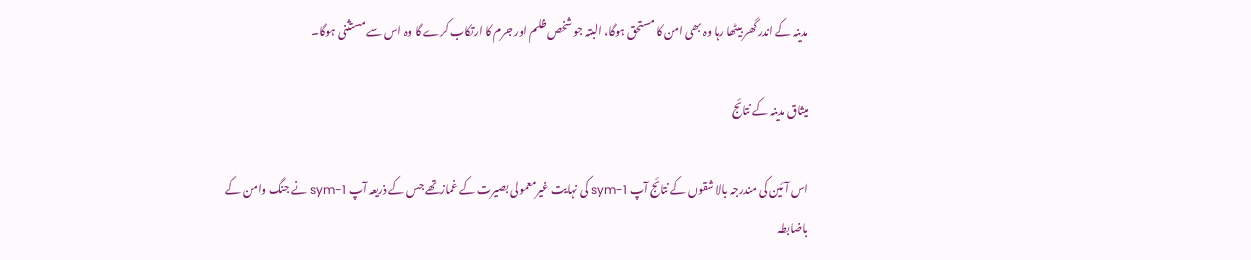مدینہ کے اندر گھر بیٹھا رہا وہ بھی امن کا مستحق ہوگا، البتہ جو شخص ظلم اور جرم کا ارتکاب کرے گا وہ اس سے مستثنی ہوگا۔

میثاق مدینہ کے نتائج

اس آئین کی مندرجہ بالا شقوں کے نتائج آپ sym-1 کی نہایت غیرمعمولی بصیرت کے غمازتھے جس کے ذریعہ آپ sym-1 نے جنگ وامن کے باضابطہ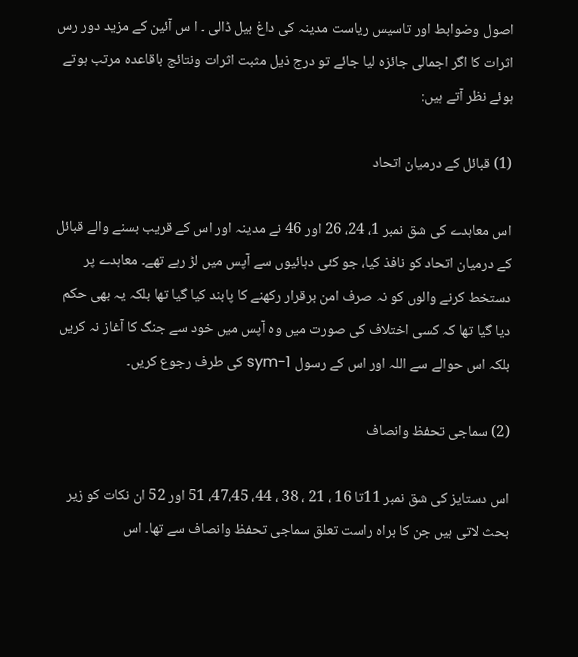اصول وضوابط اور تاسیس ریاست مدینہ کی داغ بیل ڈالی ۔ ا س آئین کے مزید دور رس اثرات کا اگر اجمالی جائزہ لیا جائے تو درج ذیل مثبت اثرات ونتائج باقاعدہ مرتب ہوتے ہوئے نظر آتے ہیں:

(1) قبائل کے درمیان اتحاد

اس معاہدے کی شق نمبر 1، 24، 26 اور 46 نے مدینہ اور اس کے قریب بسنے والے قبائل کے درمیان اتحاد کو نافذ کیا، جو کئی دہائیوں سے آپس میں لڑ رہے تھے۔ معاہدے پر دستخط کرنے والوں کو نہ صرف امن برقرار رکھنے کا پابند کیا گیا تھا بلکہ یہ بھی حکم دیا گیا تھا کہ کسی اختلاف کی صورت میں وہ آپس میں خود سے جنگ کا آغاز نہ کریں بلکہ اس حوالے سے اللہ اور اس کے رسول sym-1 کی طرف رجوع کریں۔

(2) سماجی تحفظ وانصاف

اس دستایز کی شق نمبر 11تا 16 ، 21 ، 38 ، 44، 47،45، 51 اور 52 ان نکات کو زیر بحث لاتی ہیں جن کا براہ راست تعلق سماجی تحفظ وانصاف سے تھا۔ اس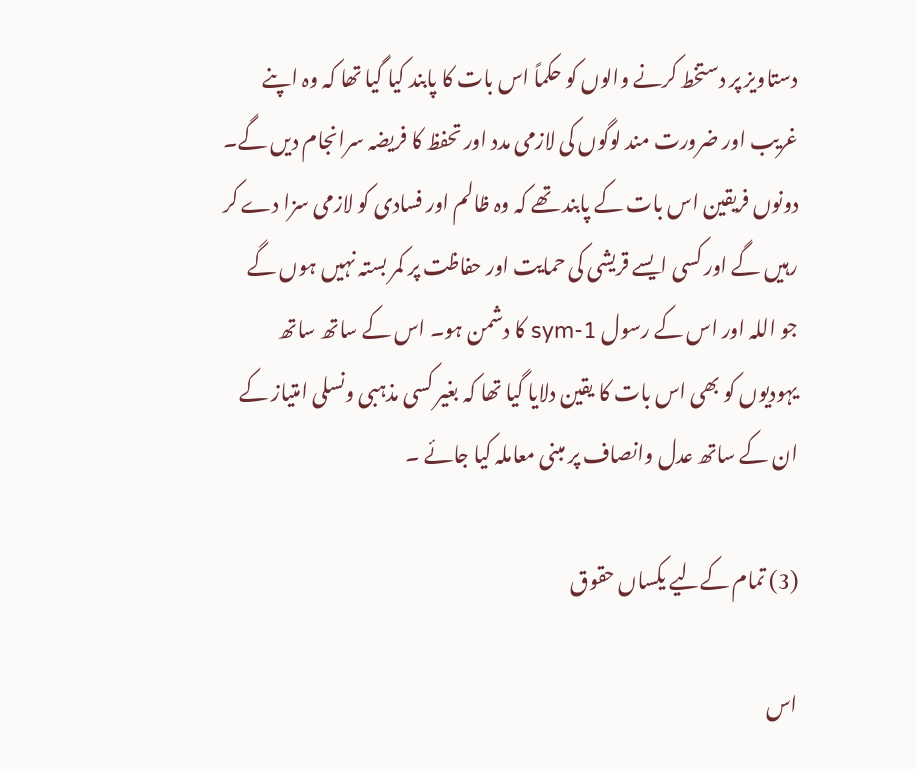دستاویز پر دستخط کرنے والوں کو حکماً اس بات کا پابند کیا گیا تھا کہ وہ اپنے غریب اور ضرورت مند لوگوں کی لازمی مدد اور تحفظ کا فریضہ سرانجام دیں گے۔ دونوں فریقین اس بات کے پابند تھے کہ وہ ظالم اور فسادی کو لازمی سزا دے کر رہیں گے اور کسی ایسے قریشی کی حمایت اور حفاظت پر کمر بستہ نہیں ہوں گے جو اللہ اور اس کے رسول sym-1 کا دشمن ہو۔ اس کے ساتھ ساتھ یہودیوں کو بھی اس بات کا یقین دلایا گیا تھا کہ بغیر کسی مذہبی ونسلی امتیاز کے ان کے ساتھ عدل وانصاف پر مبنی معاملہ کیا جائے ۔

(3) تمام کےلیے یکساں حقوق

اس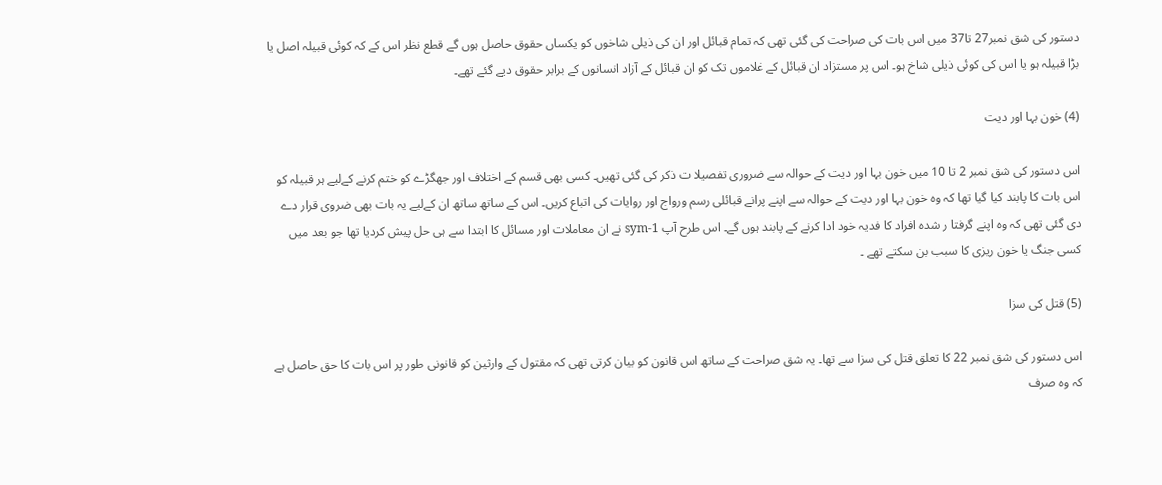دستور کی شق نمبر27 تا37 میں اس بات کی صراحت کی گئی تھی کہ تمام قبائل اور ان کی ذیلی شاخوں کو یکساں حقوق حاصل ہوں گے قطع نظر اس کے کہ کوئی قبیلہ اصل یا بڑا قبیلہ ہو یا اس کی کوئی ذیلی شاخ ہو۔ اس پر مستزاد ان قبائل کے غلاموں تک کو ان قبائل کے آزاد انسانوں کے برابر حقوق دیے گئے تھے۔

(4) خون بہا اور دیت

اس دستور کی شق نمبر 2 تا 10 میں خون بہا اور دیت کے حوالہ سے ضروری تفصیلا ت ذکر کی گئی تھیں۔ کسی بھی قسم کے اختلاف اور جھگڑے کو ختم کرنے کےلیے ہر قبیلہ کو اس بات کا پابند کیا گیا تھا کہ وہ خون بہا اور دیت کے حوالہ سے اپنے پرانے قبائلی رسم ورواج اور روایات کی اتباع کریں۔ اس کے ساتھ ساتھ ان کےلیے یہ بات بھی ضروی قرار دے دی گئی تھی کہ وہ اپنے گرفتا ر شدہ افراد کا فدیہ خود ادا کرنے کے پابند ہوں گے۔ اس طرح آپ sym-1 نے ان معاملات اور مسائل کا ابتدا سے ہی حل پیش کردیا تھا جو بعد میں کسی جنگ یا خون ریزی کا سبب بن سکتے تھے ۔

(5) قتل کی سزا

اس دستور کی شق نمبر 22 کا تعلق قتل کی سزا سے تھا۔ یہ شق صراحت کے ساتھ اس قانون کو بیان کرتی تھی کہ مقتول کے وارثین کو قانونی طور پر اس بات کا حق حاصل ہے کہ وہ صرف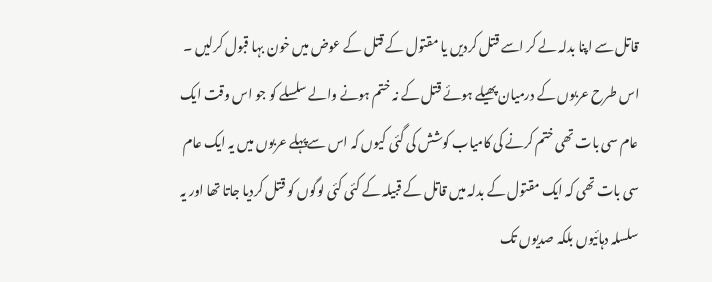قاتل سے اپنا بدلہ لے کر اسے قتل کردیں یا مقتول کے قتل کے عوض میں خون بہا قبول کرلیں ۔ اس طرح عربوں کے درمیان پھیلے ہوئے قتل کے نہ ختم ہونے والے سلسلے کو جو اس وقت ایک عام سی بات تھی ختم کرنے کی کامیاب کوشش کی گئی کیوں کہ اس سےپہلے عربوں میں یہ ایک عام سی بات تھی کہ ایک مقتول کے بدلہ میں قاتل کے قبیلہ کے کئی کئی لوگوں کو قتل کردیا جاتا تھا اور یہ سلسلہ دہائیوں بلکہ صدیوں تک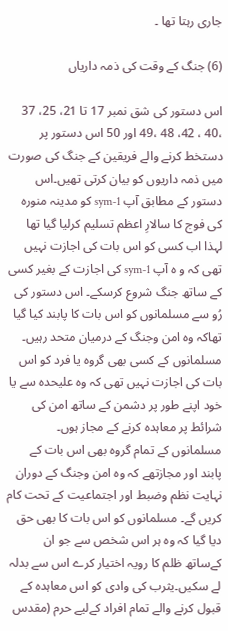جاری رہتا تھا ۔

(6) جنگ کے وقت کی ذمہ داریاں

اس دستور کی شق نمبر 17 تا 21، 25، 37 ،40 ، 42، 48 ،49 اور 50 اس دستور پر دستخط کرنے والے فریقین کے جنگ کی صورت میں ذمہ داریوں کو بیان کرتی تھیں۔اس دستور کے مطابق آپ sym-1 کو مدینہ منورہ کی فوج کا سالارِ اعظم تسلیم کرلیا گیا تھا لہذا اب کسی کو اس بات کی اجازت نہیں تھی کہ و ہ آپ sym-1 کی اجازت کے بغیر کسی کے ساتھ جنگ شروع کرسکے۔ اس دستور کی رُو سے مسلمانوں کو اس بات کا پابند کیا گیا تھاکہ وہ امن وجنگ کے درمیان متحد رہیں۔ مسلمانوں کے کسی بھی گروہ یا فرد کو اس بات کی اجازت نہیں تھی کہ وہ علیحدہ سے یا خود اپنے طور پر دشمن کے ساتھ امن کی شرائط پر معاہدہ کرنے کے مجاز ہوں۔ مسلمانوں کے تمام گروہ بھی اس بات کے پابند اور مجازتھے کہ وہ امن وجنگ کے دوران نہایت نظم وضبط اور اجتماعیت کے تحت کام کریں گے۔ مسلمانوں کو اس بات کا بھی حق دیا گیا کہ وہ ہر اس شخص سے جو ان کےساتھ ظلم کا رویہ اختیار کرے اس سے بدلہ لے سکیں۔یثرب کی وادی کو اس معاہدہ کے قبول کرنے والے تمام افراد کےلیے حرم (مقدس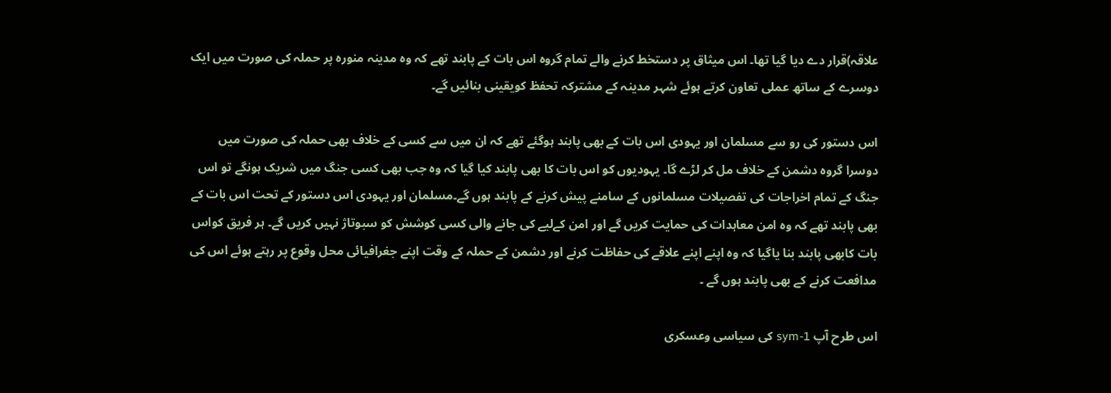علاقہ)قرار دے دیا گیا تھا۔ اس میثاق پر دستخط کرنے والے تمام گروہ اس بات کے پابند تھے کہ وہ مدینہ منورہ پر حملہ کی صورت میں ایک دوسرے کے ساتھ عملی تعاون کرتے ہوئے شہر مدینہ کے مشترکہ تحفظ کویقینی بنائیں گے۔

اس دستور کی رو سے مسلمان اور یہودی اس بات کے بھی پابند ہوگئے تھے کہ ان میں سے کسی کے خلاف بھی حملہ کی صورت میں دوسرا گروہ دشمن کے خلاف مل کر لڑے گا۔ یہودیوں کو اس بات کا بھی پابند کیا گیا کہ وہ جب بھی کسی جنگ میں شریک ہونگے تو اس جنگ کے تمام اخراجات کی تفصیلات مسلمانوں کے سامنے پیش کرنے کے پابند ہوں گے۔مسلمان اور یہودی اس دستور کے تحت اس بات کے بھی پابند تھے کہ وہ امن معاہدات کی حمایت کریں گے اور امن کےلیے کی جانے والی کسی کوشش کو سبوتاژ نہیں کریں گے۔ ہر فریق کواس بات کابھی پابند بنا یاگیا کہ وہ اپنے اپنے علاقے کی حفاظت کرنے اور دشمن کے حملہ کے وقت اپنے جغرافیائی محل وقوع پر رہتے ہوئے اس کی مدافعت کرنے کے بھی پابند ہوں گے ۔

اس طرح آپ sym-1 کی سیاسی وعسکری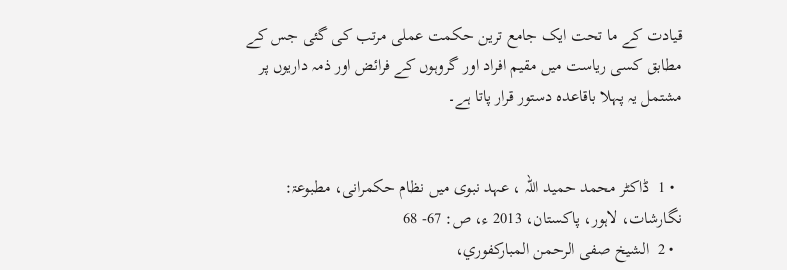قیادت کے ما تحت ایک جامع ترین حکمت عملی مرتب کی گئی جس کے مطابق کسی ریاست میں مقیم افراد اور گروہوں کے فرائض اور ذمہ داریوں پر مشتمل یہ پہلا باقاعدہ دستور قرار پاتا ہے۔


  • 1  ڈاکٹر محمد حمید اللہ ، عہد نبوی میں نظام حکمرانی، مطبوعۃ: نگارشات، لاہور، پاکستان، 2013 ء، ص: 67- 68
  • 2  الشيخ صفی الرحمن المباركفوري،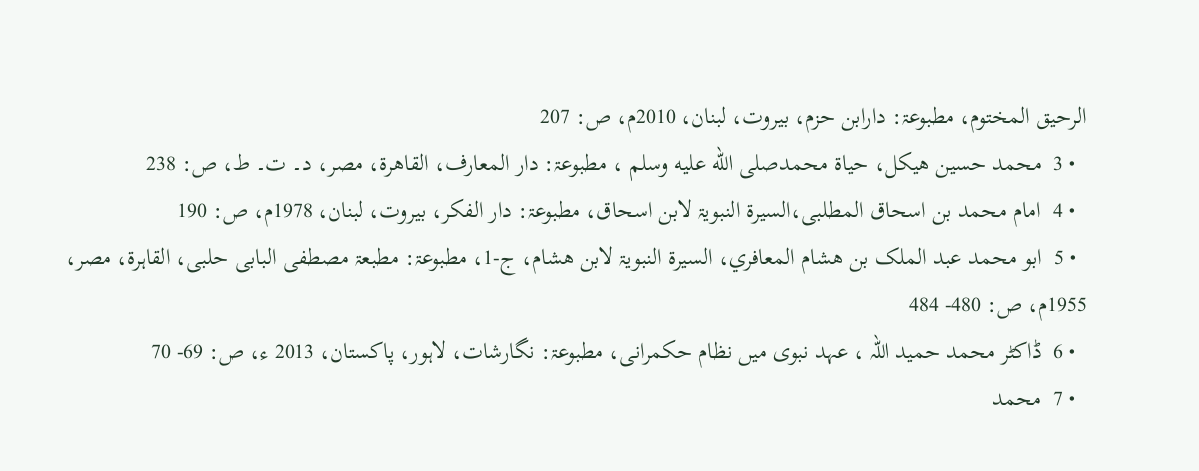الرحیق المختوم، مطبوعۃ: دارابن حزم، بیروت، لبنان، 2010م، ص: 207
  • 3  محمد حسين هيكل، حياة محمدصلى الله عليه وسلم ، مطبوعۃ: دار المعارف، القاھرۃ، مصر، د۔ ت۔ ط، ص: 238
  • 4  امام محمد بن اسحاق المطلبی،السیرۃ النبویۃ لابن اسحاق، مطبوعۃ: دار الفکر، بیروت، لبنان، 1978م، ص: 190
  • 5  ابو محمد عبد الملک بن ھشام المعافري، السیرۃ النبویۃ لابن ھشام، ج-1، مطبوعۃ: مطبعۃ مصطفی البابی حلبی، القاہرۃ، مصر، 1955م، ص: 480- 484
  • 6  ڈاکٹر محمد حمید اللہ ، عہد نبوی میں نظام حکمرانی، مطبوعۃ: نگارشات، لاہور، پاکستان، 2013 ء، ص: 69- 70
  • 7  محمد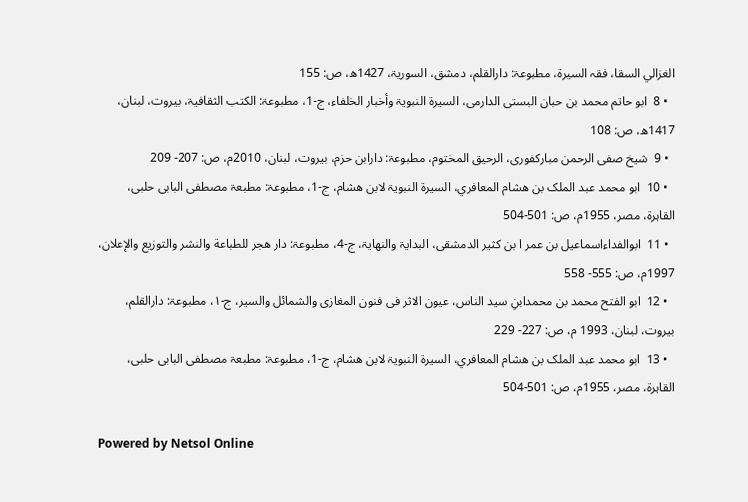الغزالي السقا، فقہ السیرۃ، مطبوعۃ: دارالقلم، دمشق، السوریۃ، 1427ھ، ص: 155
  • 8  ابو حاتم محمد بن حبان البستی الدارمی، السیرۃ النبویۃ وأخبار الخلفاء، ج-1، مطبوعۃ: الکتب الثقافیۃ، بیروت، لبنان، 1417ھ، ص: 108
  • 9  شیخ صفی الرحمن مبارکفوری، الرحیق المختوم، مطبوعۃ: دارابن حزم، بیروت، لبنان، 2010م، ص: 207- 209
  • 10  ابو محمد عبد الملک بن ھشام المعافري، السیرۃ النبویۃ لابن ھشام، ج-1، مطبوعۃ: مطبعۃ مصطفی البابی حلبی، القاہرۃ، مصر، 1955م، ص: 501-504
  • 11  ابوالفداءاسماعيل بن عمر ا بن كثير الدمشقی، البدایۃ والنھایۃ، ج-4، مطبوعۃ: دار هجر للطباعة والنشر والتوزيع والإعلان، 1997م، ص: 555- 558
  • 12  ابو الفتح محمد بن محمدابنِ سید الناس، عیون الاثر فی فنون المغازی والشمائل والسیر، ج-۱، مطبوعۃ: دارالقلم، بیروت، لبنان، 1993 م، ص: 227- 229
  • 13  ابو محمد عبد الملک بن ھشام المعافري، السیرۃ النبویۃ لابن ھشام، ج-1، مطبوعۃ: مطبعۃ مصطفی البابی حلبی، القاہرۃ، مصر، 1955م، ص: 501-504

Powered by Netsol Online